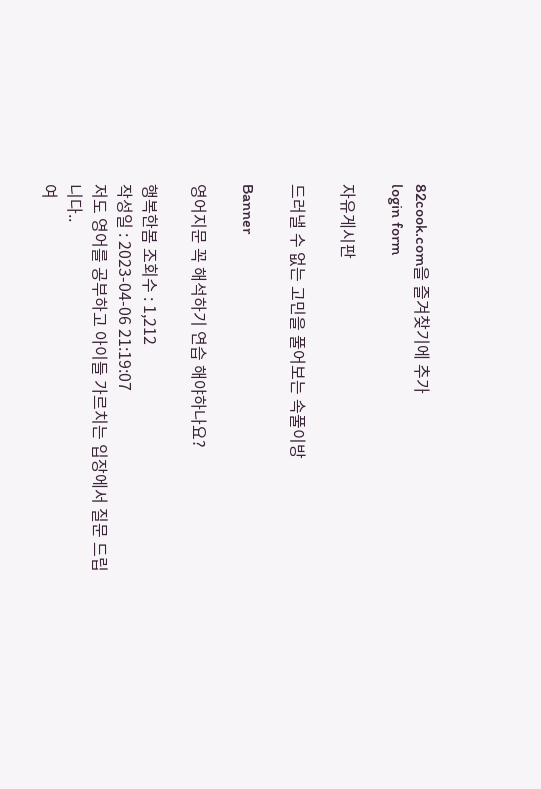82cook.com을 즐겨찾기에 추가
login form

자유게시판

드러낼 수 없는 고민을 풀어보는 속풀이방

Banner

영어지문 꼭 해석하기 연습 해야하나요?

행복한봄 조회수 : 1,212
작성일 : 2023-04-06 21:19:07
저도 영어를 공부하고 아이들 가르치는 입장에서 질문 드립니다..
여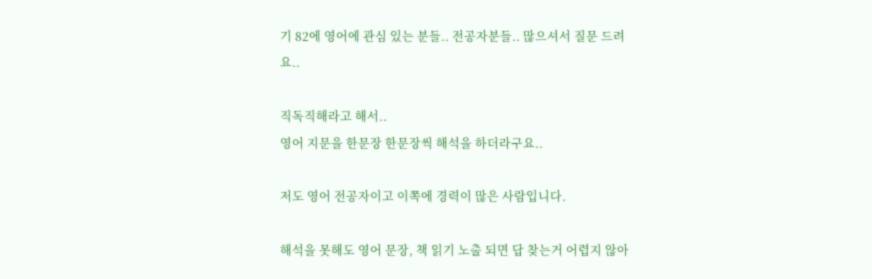기 82에 영어에 관심 있는 분들.. 전공자분들.. 많으셔서 질문 드려요..

직독직해라고 해서..
영어 지문을 한문장 한문장씩 해석을 하더라구요..

저도 영어 전공자이고 이쪽에 경력이 많은 사람입니다.

해석을 못해도 영어 문장, 책 읽기 노출 되면 답 찾는거 어렵지 않아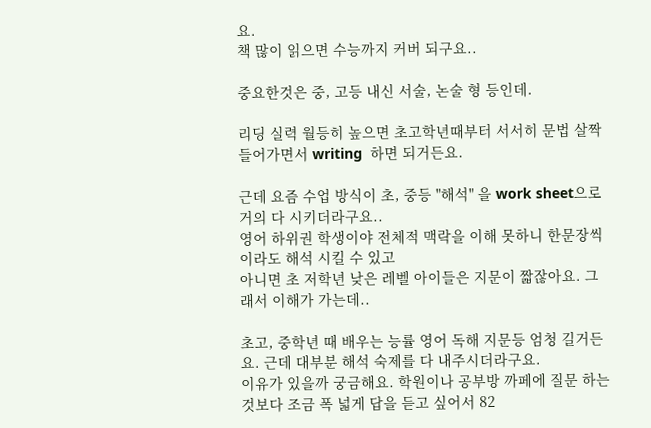요.
책 많이 읽으면 수능까지 커버 되구요..

중요한것은 중, 고등 내신 서술, 논술 형 등인데.

리딩 실력 월등히 높으면 초고학년때부터 서서히 문법 살짝 들어가면서 writing  하면 되거든요.

근데 요즘 수업 방식이 초, 중등 "해석" 을 work sheet으로 거의 다 시키더라구요..
영어 하위권 학생이야 전체적 맥락을 이해 못하니 한문장씩이라도 해석 시킬 수 있고
아니면 초 저학년 낮은 레벨 아이들은 지문이 짧잖아요. 그래서 이해가 가는데..

초고, 중학년 때 배우는 능률 영어 독해 지문등 엄청 길거든요. 근데 대부분 해석 숙제를 다 내주시더라구요.
이유가 있을까 궁금해요. 학원이나 공부방 까페에 질문 하는 것보다 조금 폭 넓게 답을 듣고 싶어서 82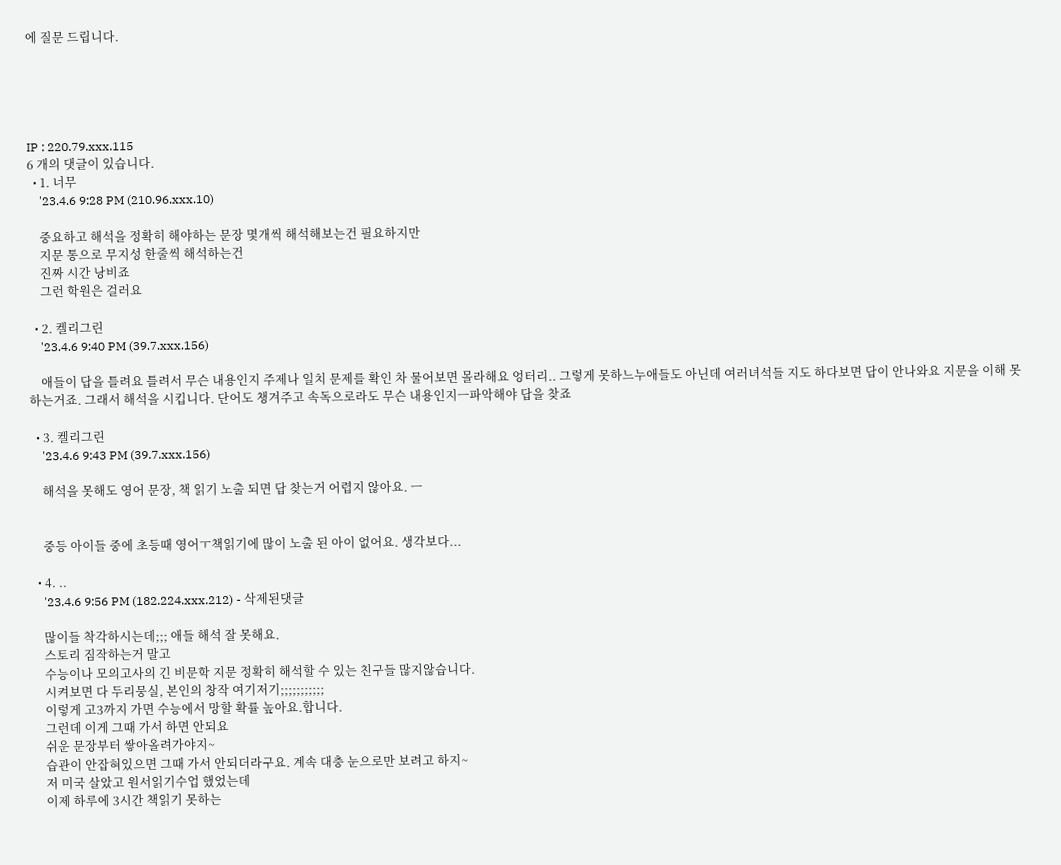에 질문 드립니다.





IP : 220.79.xxx.115
6 개의 댓글이 있습니다.
  • 1. 너무
    '23.4.6 9:28 PM (210.96.xxx.10)

    중요하고 해석을 정확히 해야하는 문장 몇개씩 해석해보는건 필요하지만
    지문 통으로 무지성 한줄씩 해석하는건
    진짜 시간 낭비죠
    그런 학원은 걸러요

  • 2. 켈리그린
    '23.4.6 9:40 PM (39.7.xxx.156)

    애들이 답을 틀려요 틀려서 무슨 내용인지 주제나 일치 문제를 확인 차 물어보면 몰라해요 엉터리.. 그렇게 못하느누애들도 아닌데 여러녀석들 지도 하다보면 답이 안나와요 지문을 이해 못하는거죠. 그래서 해석을 시킵니다. 단어도 챙겨주고 속독으로라도 무슨 내용인지ㅡ파악해야 답을 찾죠

  • 3. 켈리그린
    '23.4.6 9:43 PM (39.7.xxx.156)

    해석을 못해도 영어 문장, 책 읽기 노출 되면 답 찾는거 어렵지 않아요. ㅡ


    중등 아이들 중에 초등때 영어ㅜ책읽기에 많이 노출 된 아이 없어요. 생각보다...

  • 4. ..
    '23.4.6 9:56 PM (182.224.xxx.212) - 삭제된댓글

    많이들 착각하시는데;;; 애들 해석 잘 못해요.
    스토리 짐작하는거 말고
    수능이나 모의고사의 긴 비문학 지문 정확히 해석할 수 있는 친구들 많지않습니다.
    시켜보면 다 두리뭉실, 본인의 창작 여기저기;;;;;;;;;;;
    이렇게 고3까지 가면 수능에서 망할 확률 높아요.합니다.
    그런데 이게 그때 가서 하면 안되요
    쉬운 문장부터 쌓아올려가야지~
    습관이 안잡혀있으면 그때 가서 안되더라구요. 계속 대충 눈으로만 보려고 하지~
    저 미국 살았고 원서읽기수업 했었는데
    이제 하루에 3시간 책읽기 못하는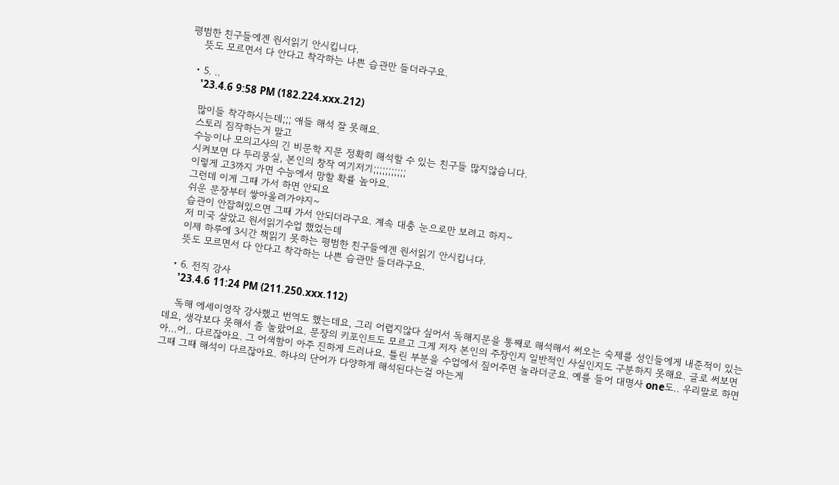평범한 친구들에겐 원서읽기 안시킵니다.
    뜻도 모르면서 다 안다고 착각하는 나쁜 습관만 들더라구요.

  • 5. ..
    '23.4.6 9:58 PM (182.224.xxx.212)

    많이들 착각하시는데;;; 애들 해석 잘 못해요.
    스토리 짐작하는거 말고
    수능이나 모의고사의 긴 비문학 지문 정확히 해석할 수 있는 친구들 많지않습니다.
    시켜보면 다 두리뭉실, 본인의 창작 여기저기;;;;;;;;;;;
    이렇게 고3까지 가면 수능에서 망할 확률 높아요.
    그런데 이게 그때 가서 하면 안되요
    쉬운 문장부터 쌓아올려가야지~
    습관이 안잡혀있으면 그때 가서 안되더라구요. 계속 대충 눈으로만 보려고 하지~
    저 미국 살았고 원서읽기수업 했었는데
    이제 하루에 3시간 책읽기 못하는 평범한 친구들에겐 원서읽기 안시킵니다.
    뜻도 모르면서 다 안다고 착각하는 나쁜 습관만 들더라구요.

  • 6. 전직 강사
    '23.4.6 11:24 PM (211.250.xxx.112)

    독해 에세이영작 강사했고 번역도 했는데요, 그리 어렵지않다 싶어서 독해지문을 통째로 해석해서 써오는 숙제를 성인들에게 내준적이 있는데요, 생각보다 못해서 좀 놀랐어요. 문장의 키포인트도 모르고 그게 저자 본인의 주장인지 일반적인 사실인지도 구분하지 못해요. 글로 써보면 아...어.. 다르잖아요. 그 어색함이 아주 진하게 드러나요. 틀린 부분을 수업에서 짚어주면 놀라더군요. 예를 들어 대명사 one도.. 우리말로 하면 그때 그때 해석이 다르잖아요. 하나의 단어가 다양하게 해석된다는걸 아는게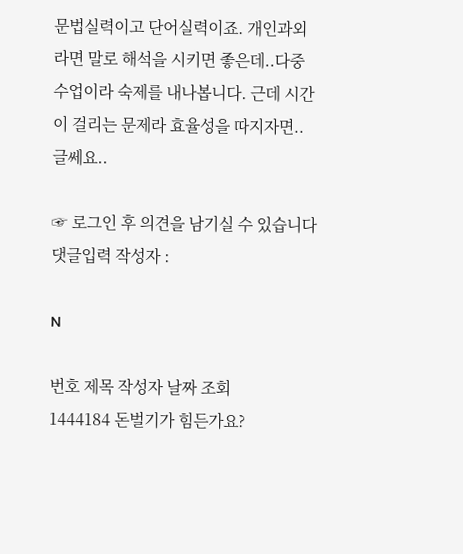문법실력이고 단어실력이죠. 개인과외라면 말로 해석을 시키면 좋은데..다중 수업이라 숙제를 내나봅니다. 근데 시간이 걸리는 문제라 효율성을 따지자면.. 글쎄요..

☞ 로그인 후 의견을 남기실 수 있습니다
댓글입력 작성자 :

N

번호 제목 작성자 날짜 조회
1444184 돈벌기가 힘든가요?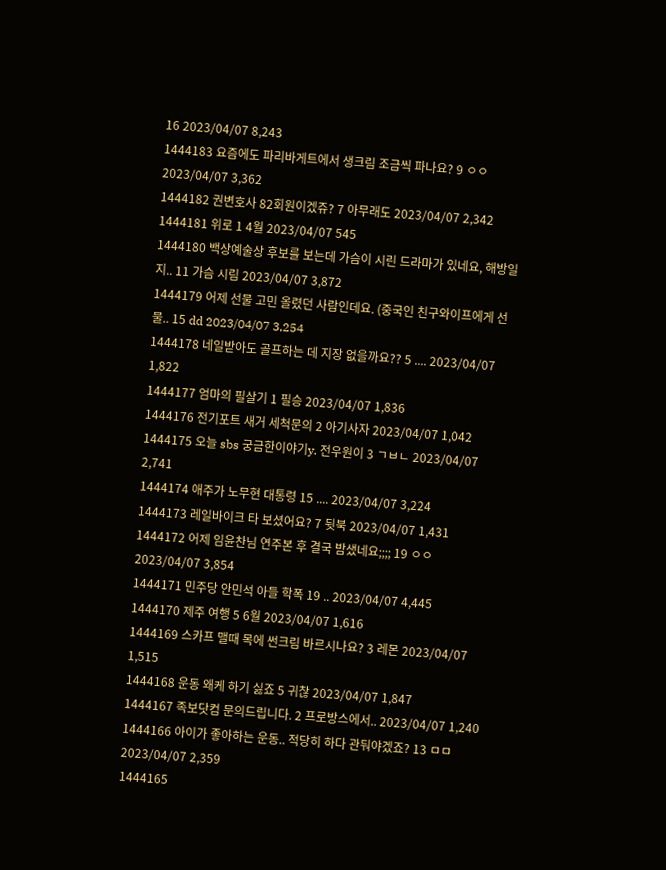16 2023/04/07 8,243
1444183 요즘에도 파리바게트에서 생크림 조금씩 파나요? 9 ㅇㅇ 2023/04/07 3,362
1444182 권변호사 82회원이겠쥬? 7 아무래도 2023/04/07 2,342
1444181 위로 1 4월 2023/04/07 545
1444180 백상예술상 후보를 보는데 가슴이 시린 드라마가 있네요, 해방일지.. 11 가슴 시림 2023/04/07 3,872
1444179 어제 선물 고민 올렸던 사람인데요. (중국인 친구와이프에게 선물.. 15 dd 2023/04/07 3,254
1444178 네일받아도 골프하는 데 지장 없을까요?? 5 .... 2023/04/07 1,822
1444177 엄마의 필살기 1 필승 2023/04/07 1,836
1444176 전기포트 새거 세척문의 2 아기사자 2023/04/07 1,042
1444175 오늘 sbs 궁금한이야기y. 전우원이 3 ㄱㅂㄴ 2023/04/07 2,741
1444174 애주가 노무현 대통령 15 .... 2023/04/07 3,224
1444173 레일바이크 타 보셨어요? 7 뒷북 2023/04/07 1,431
1444172 어제 임윤찬님 연주본 후 결국 밤샜네요;;;; 19 ㅇㅇ 2023/04/07 3,854
1444171 민주당 안민석 아들 학폭 19 .. 2023/04/07 4,445
1444170 제주 여행 5 6월 2023/04/07 1,616
1444169 스카프 맬때 목에 썬크림 바르시나요? 3 레몬 2023/04/07 1,515
1444168 운동 왜케 하기 싫죠 5 귀찮 2023/04/07 1,847
1444167 족보닷컴 문의드립니다. 2 프로방스에서.. 2023/04/07 1,240
1444166 아이가 좋아하는 운동.. 적당히 하다 관둬야겠죠? 13 ㅁㅁ 2023/04/07 2,359
1444165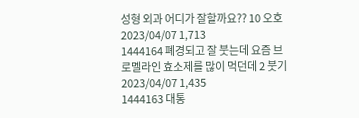성형 외과 어디가 잘할까요?? 10 오호 2023/04/07 1,713
1444164 폐경되고 잘 붓는데 요즘 브로멜라인 효소제를 많이 먹던데 2 붓기 2023/04/07 1,435
1444163 대통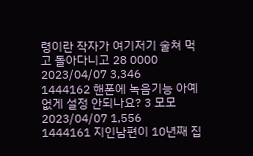령이란 작자가 여기저기 술쳐 먹고 돌아다니고 28 0000 2023/04/07 3,346
1444162 핸폰에 녹음기능 아예없게 설정 안되나요? 3 모모 2023/04/07 1,556
1444161 지인남편이 10년째 집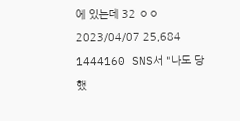에 있는데 32 ㅇㅇ 2023/04/07 25,684
1444160 SNS서 "나도 당했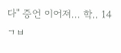다" 증언 이어져... 학.. 14 ㄱㅂ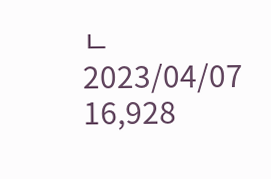ㄴ 2023/04/07 16,928